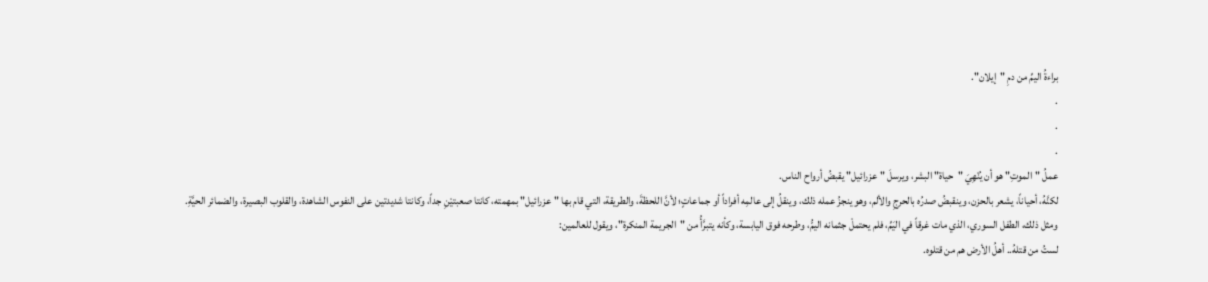براءةُ اليمِّ من دمِ "إيلان".
.
.
.
عملُ "الموتِ" هو أن يُنْهِيَ "حياة" البشر، ويرسلَ "عزرائيل" يقبضُ أرواح الناس.
لكنَّهُ، أحياناً، يشعر بالحزن، وينقبضُ صدرُه بالحرجِ والألم، وهو ينجزُ عمله ذلك، وينقلُ إلى عالمِه أفراداً أو جماعاتٍ؛ لأنَّ اللحظةَ، والطريقة، التي قام بها "عزرائيل" بمهمته، كانتا صعبتيْنِ جداً، وكانتا شديدتين على النفوس الشاهدة، والقلوب البصيرة، والضمائر الحيَّةِ.
ومثل ذلك، الطفل السوري، الذي مات غرقاً في اليَمِّ، فلم يحتملْ جثمانه اليمُّ، وطرحه فوق اليابسة، وكأنه يتبرَّأُ من "الجريمة المنكرة"، ويقول للعالمين:
لستُ من قتلهُ.. أهلُ الأرض هم من قتلوه.